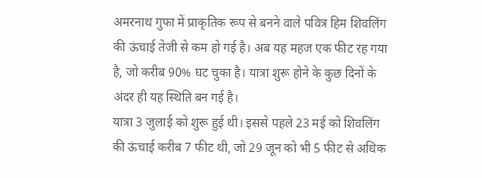अमरनाथ गुफा में प्राकृतिक रूप से बनने वाले पवित्र हिम शिवलिंग की ऊंचाई तेजी से कम हो गई है। अब यह महज एक फीट रह गया है, जो करीब 90% घट चुका है। यात्रा शुरू होने के कुछ दिनों के अंदर ही यह स्थिति बन गई है।
यात्रा 3 जुलाई को शुरू हुई थी। इससे पहले 23 मई को शिवलिंग की ऊंचाई करीब 7 फीट थी, जो 29 जून को भी 5 फीट से अधिक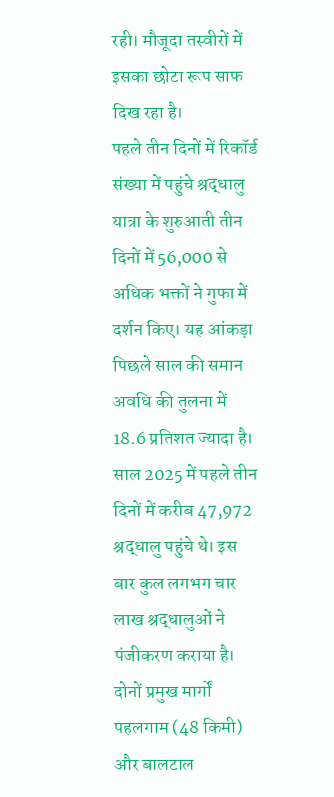रही। मौजूदा तस्वीरों में इसका छोटा रूप साफ दिख रहा है।
पहले तीन दिनों में रिकॉर्ड संख्या में पहुंचे श्रद्धालु
यात्रा के शुरुआती तीन दिनों में 56,000 से अधिक भक्तों ने गुफा में दर्शन किए। यह आंकड़ा पिछले साल की समान अवधि की तुलना में 18.6 प्रतिशत ज्यादा है। साल 2025 में पहले तीन दिनों में करीब 47,972 श्रद्धालु पहुंचे थे। इस बार कुल लगभग चार लाख श्रद्धालुओं ने पंजीकरण कराया है।
दोनों प्रमुख मार्गों पहलगाम (48 किमी) और बालटाल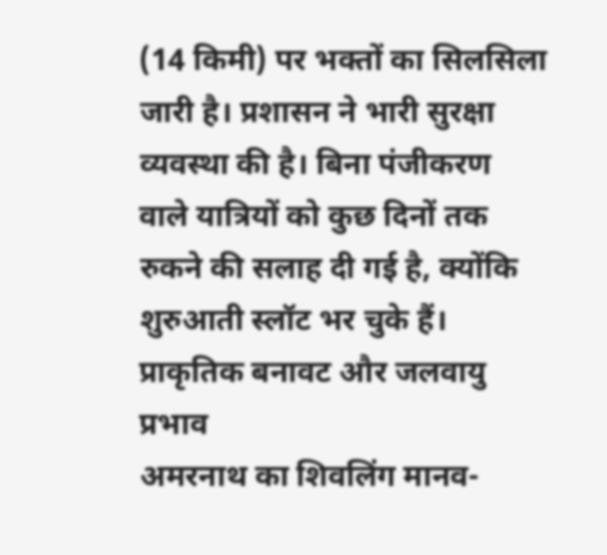(14 किमी) पर भक्तों का सिलसिला जारी है। प्रशासन ने भारी सुरक्षा व्यवस्था की है। बिना पंजीकरण वाले यात्रियों को कुछ दिनों तक रुकने की सलाह दी गई है, क्योंकि शुरुआती स्लॉट भर चुके हैं।
प्राकृतिक बनावट और जलवायु प्रभाव
अमरनाथ का शिवलिंग मानव-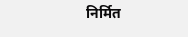निर्मित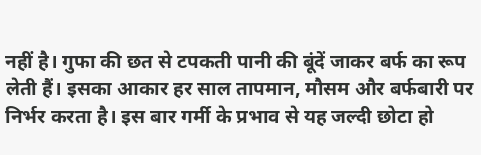नहीं है। गुफा की छत से टपकती पानी की बूंदें जाकर बर्फ का रूप लेती हैं। इसका आकार हर साल तापमान, मौसम और बर्फबारी पर निर्भर करता है। इस बार गर्मी के प्रभाव से यह जल्दी छोटा हो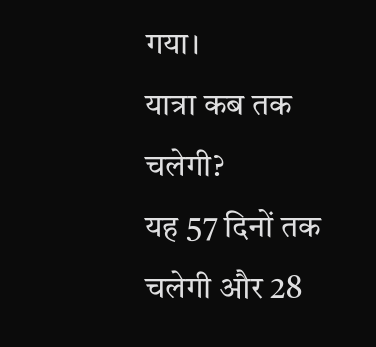गया।
यात्रा कब तक चलेगी?
यह 57 दिनों तक चलेगी और 28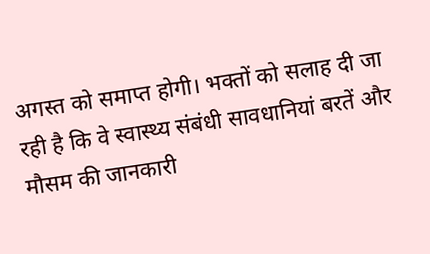अगस्त को समाप्त होगी। भक्तों को सलाह दी जा रही है कि वे स्वास्थ्य संबंधी सावधानियां बरतें और मौसम की जानकारी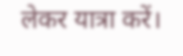लेकर यात्रा करें।